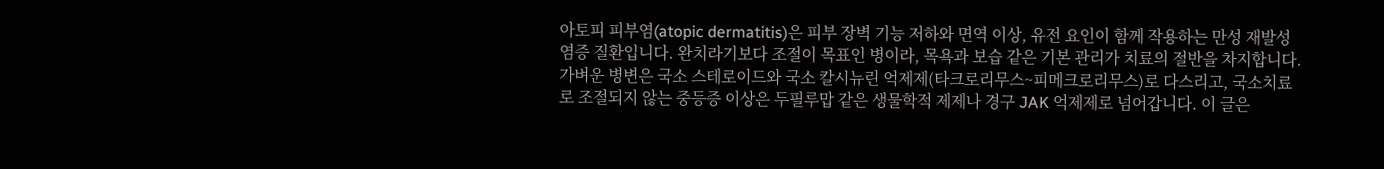아토피 피부염(atopic dermatitis)은 피부 장벽 기능 저하와 면역 이상, 유전 요인이 함께 작용하는 만성 재발성 염증 질환입니다. 완치라기보다 조절이 목표인 병이라, 목욕과 보습 같은 기본 관리가 치료의 절반을 차지합니다. 가벼운 병변은 국소 스테로이드와 국소 칼시뉴린 억제제(타크로리무스~피메크로리무스)로 다스리고, 국소치료로 조절되지 않는 중등증 이상은 두필루맙 같은 생물학적 제제나 경구 JAK 억제제로 넘어갑니다. 이 글은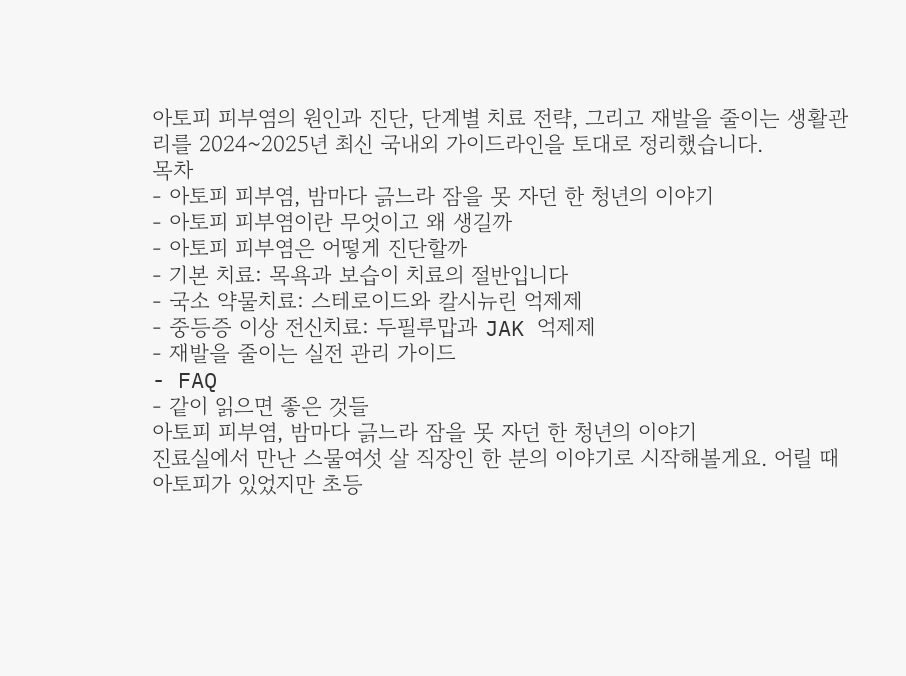아토피 피부염의 원인과 진단, 단계별 치료 전략, 그리고 재발을 줄이는 생활관리를 2024~2025년 최신 국내외 가이드라인을 토대로 정리했습니다.
목차
- 아토피 피부염, 밤마다 긁느라 잠을 못 자던 한 청년의 이야기
- 아토피 피부염이란 무엇이고 왜 생길까
- 아토피 피부염은 어떻게 진단할까
- 기본 치료: 목욕과 보습이 치료의 절반입니다
- 국소 약물치료: 스테로이드와 칼시뉴린 억제제
- 중등증 이상 전신치료: 두필루맙과 JAK 억제제
- 재발을 줄이는 실전 관리 가이드
- FAQ
- 같이 읽으면 좋은 것들
아토피 피부염, 밤마다 긁느라 잠을 못 자던 한 청년의 이야기
진료실에서 만난 스물여섯 살 직장인 한 분의 이야기로 시작해볼게요. 어릴 때 아토피가 있었지만 초등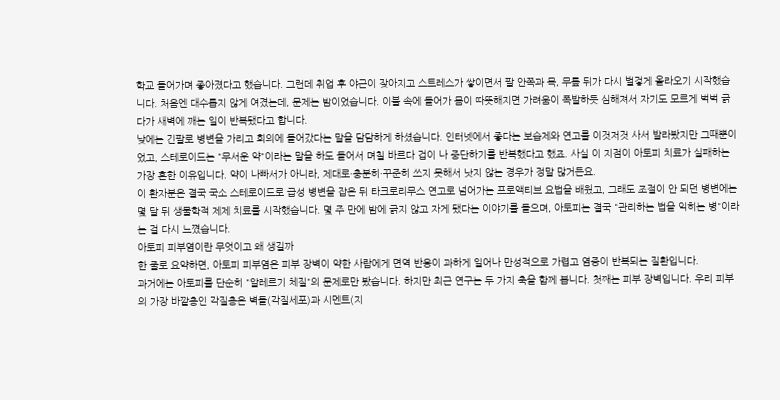학교 들어가며 좋아졌다고 했습니다. 그런데 취업 후 야근이 잦아지고 스트레스가 쌓이면서 팔 안쪽과 목, 무릎 뒤가 다시 벌겋게 올라오기 시작했습니다. 처음엔 대수롭지 않게 여겼는데, 문제는 밤이었습니다. 이불 속에 들어가 몸이 따뜻해지면 가려움이 폭발하듯 심해져서 자기도 모르게 벅벅 긁다가 새벽에 깨는 일이 반복됐다고 합니다.
낮에는 긴팔로 병변을 가리고 회의에 들어갔다는 말을 담담하게 하셨습니다. 인터넷에서 좋다는 보습제와 연고를 이것저것 사서 발라봤지만 그때뿐이었고, 스테로이드는 "무서운 약"이라는 말을 하도 들어서 며칠 바르다 겁이 나 중단하기를 반복했다고 했죠. 사실 이 지점이 아토피 치료가 실패하는 가장 흔한 이유입니다. 약이 나빠서가 아니라, 제대로·충분히·꾸준히 쓰지 못해서 낫지 않는 경우가 정말 많거든요.
이 환자분은 결국 국소 스테로이드로 급성 병변을 잡은 뒤 타크로리무스 연고로 넘어가는 프로액티브 요법을 배웠고, 그래도 조절이 안 되던 병변에는 몇 달 뒤 생물학적 제제 치료를 시작했습니다. 몇 주 만에 밤에 긁지 않고 자게 됐다는 이야기를 들으며, 아토피는 결국 "관리하는 법을 익히는 병"이라는 걸 다시 느꼈습니다.
아토피 피부염이란 무엇이고 왜 생길까
한 줄로 요약하면, 아토피 피부염은 피부 장벽이 약한 사람에게 면역 반응이 과하게 일어나 만성적으로 가렵고 염증이 반복되는 질환입니다.
과거에는 아토피를 단순히 "알레르기 체질"의 문제로만 봤습니다. 하지만 최근 연구는 두 가지 축을 함께 봅니다. 첫째는 피부 장벽입니다. 우리 피부의 가장 바깥층인 각질층은 벽돌(각질세포)과 시멘트(지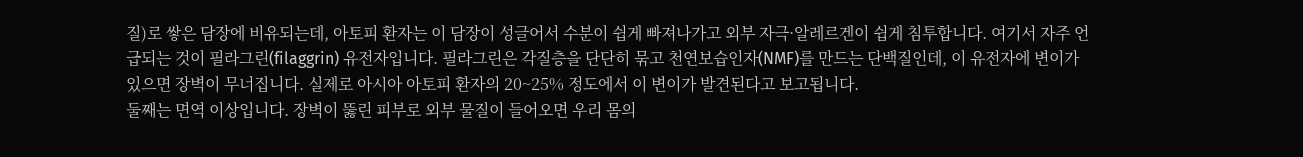질)로 쌓은 담장에 비유되는데, 아토피 환자는 이 담장이 성글어서 수분이 쉽게 빠져나가고 외부 자극·알레르겐이 쉽게 침투합니다. 여기서 자주 언급되는 것이 필라그린(filaggrin) 유전자입니다. 필라그린은 각질층을 단단히 묶고 천연보습인자(NMF)를 만드는 단백질인데, 이 유전자에 변이가 있으면 장벽이 무너집니다. 실제로 아시아 아토피 환자의 20~25% 정도에서 이 변이가 발견된다고 보고됩니다.
둘째는 면역 이상입니다. 장벽이 뚫린 피부로 외부 물질이 들어오면 우리 몸의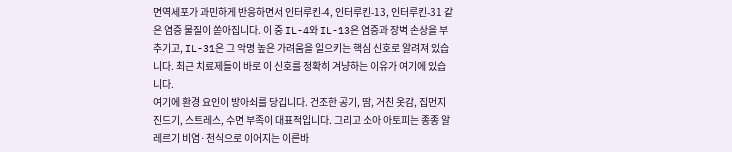면역세포가 과민하게 반응하면서 인터루킨-4, 인터루킨-13, 인터루킨-31 같은 염증 물질이 쏟아집니다. 이 중 IL-4와 IL-13은 염증과 장벽 손상을 부추기고, IL-31은 그 악명 높은 가려움을 일으키는 핵심 신호로 알려져 있습니다. 최근 치료제들이 바로 이 신호를 정확히 겨냥하는 이유가 여기에 있습니다.
여기에 환경 요인이 방아쇠를 당깁니다. 건조한 공기, 땀, 거친 옷감, 집먼지진드기, 스트레스, 수면 부족이 대표적입니다. 그리고 소아 아토피는 종종 알레르기 비염·천식으로 이어지는 이른바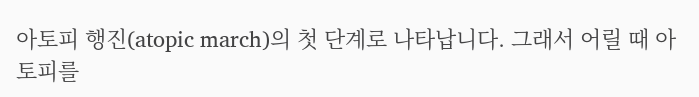아토피 행진(atopic march)의 첫 단계로 나타납니다. 그래서 어릴 때 아토피를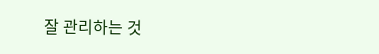잘 관리하는 것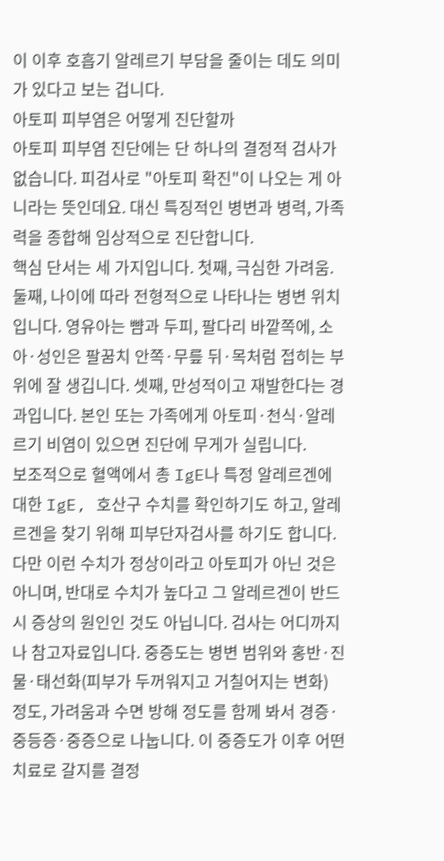이 이후 호흡기 알레르기 부담을 줄이는 데도 의미가 있다고 보는 겁니다.
아토피 피부염은 어떻게 진단할까
아토피 피부염 진단에는 단 하나의 결정적 검사가 없습니다. 피검사로 "아토피 확진"이 나오는 게 아니라는 뜻인데요. 대신 특징적인 병변과 병력, 가족력을 종합해 임상적으로 진단합니다.
핵심 단서는 세 가지입니다. 첫째, 극심한 가려움. 둘째, 나이에 따라 전형적으로 나타나는 병변 위치입니다. 영유아는 뺨과 두피, 팔다리 바깥쪽에, 소아·성인은 팔꿈치 안쪽·무릎 뒤·목처럼 접히는 부위에 잘 생깁니다. 셋째, 만성적이고 재발한다는 경과입니다. 본인 또는 가족에게 아토피·천식·알레르기 비염이 있으면 진단에 무게가 실립니다.
보조적으로 혈액에서 총 IgE나 특정 알레르겐에 대한 IgE, 호산구 수치를 확인하기도 하고, 알레르겐을 찾기 위해 피부단자검사를 하기도 합니다. 다만 이런 수치가 정상이라고 아토피가 아닌 것은 아니며, 반대로 수치가 높다고 그 알레르겐이 반드시 증상의 원인인 것도 아닙니다. 검사는 어디까지나 참고자료입니다. 중증도는 병변 범위와 홍반·진물·태선화(피부가 두꺼워지고 거칠어지는 변화) 정도, 가려움과 수면 방해 정도를 함께 봐서 경증·중등증·중증으로 나눕니다. 이 중증도가 이후 어떤 치료로 갈지를 결정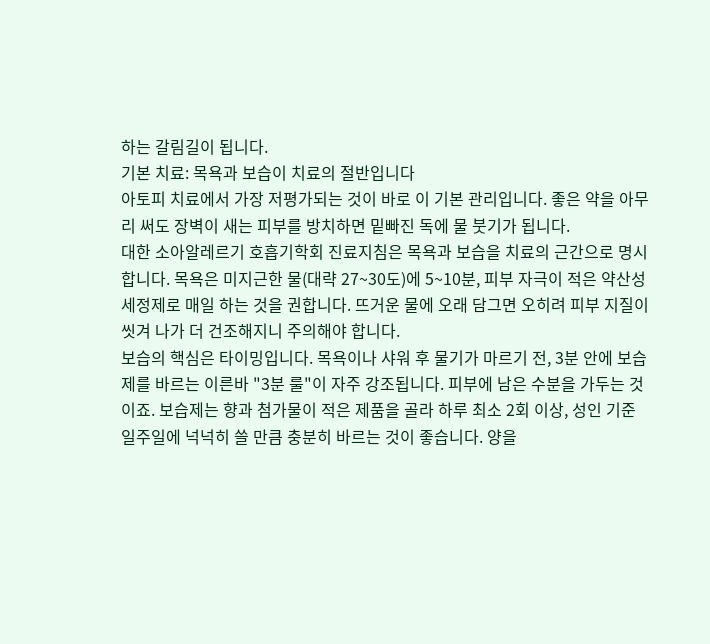하는 갈림길이 됩니다.
기본 치료: 목욕과 보습이 치료의 절반입니다
아토피 치료에서 가장 저평가되는 것이 바로 이 기본 관리입니다. 좋은 약을 아무리 써도 장벽이 새는 피부를 방치하면 밑빠진 독에 물 붓기가 됩니다.
대한 소아알레르기 호흡기학회 진료지침은 목욕과 보습을 치료의 근간으로 명시합니다. 목욕은 미지근한 물(대략 27~30도)에 5~10분, 피부 자극이 적은 약산성 세정제로 매일 하는 것을 권합니다. 뜨거운 물에 오래 담그면 오히려 피부 지질이 씻겨 나가 더 건조해지니 주의해야 합니다.
보습의 핵심은 타이밍입니다. 목욕이나 샤워 후 물기가 마르기 전, 3분 안에 보습제를 바르는 이른바 "3분 룰"이 자주 강조됩니다. 피부에 남은 수분을 가두는 것이죠. 보습제는 향과 첨가물이 적은 제품을 골라 하루 최소 2회 이상, 성인 기준 일주일에 넉넉히 쓸 만큼 충분히 바르는 것이 좋습니다. 양을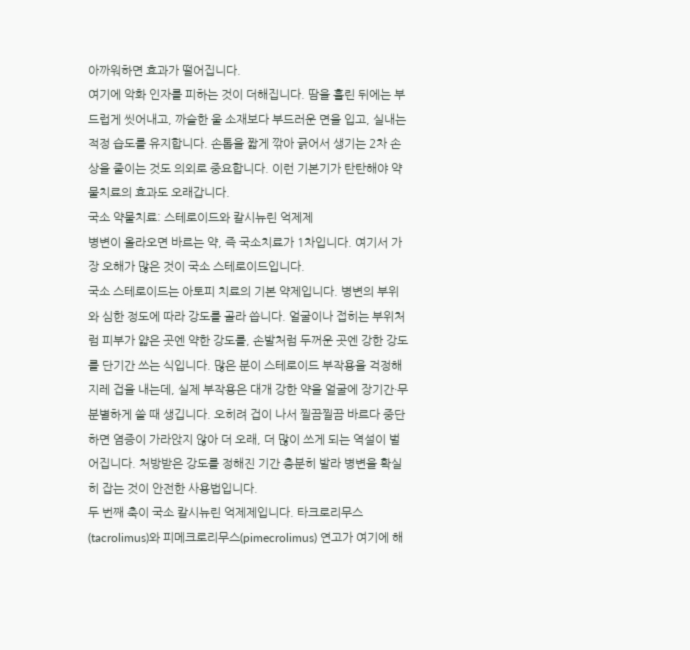아까워하면 효과가 떨어집니다.
여기에 악화 인자를 피하는 것이 더해집니다. 땀을 흘린 뒤에는 부드럽게 씻어내고, 까슬한 울 소재보다 부드러운 면을 입고, 실내는 적정 습도를 유지합니다. 손톱을 짧게 깎아 긁어서 생기는 2차 손상을 줄이는 것도 의외로 중요합니다. 이런 기본기가 탄탄해야 약물치료의 효과도 오래갑니다.
국소 약물치료: 스테로이드와 칼시뉴린 억제제
병변이 올라오면 바르는 약, 즉 국소치료가 1차입니다. 여기서 가장 오해가 많은 것이 국소 스테로이드입니다.
국소 스테로이드는 아토피 치료의 기본 약제입니다. 병변의 부위와 심한 정도에 따라 강도를 골라 씁니다. 얼굴이나 접히는 부위처럼 피부가 얇은 곳엔 약한 강도를, 손발처럼 두꺼운 곳엔 강한 강도를 단기간 쓰는 식입니다. 많은 분이 스테로이드 부작용을 걱정해 지레 겁을 내는데, 실제 부작용은 대개 강한 약을 얼굴에 장기간·무분별하게 쓸 때 생깁니다. 오히려 겁이 나서 찔끔찔끔 바르다 중단하면 염증이 가라앉지 않아 더 오래, 더 많이 쓰게 되는 역설이 벌어집니다. 처방받은 강도를 정해진 기간 충분히 발라 병변을 확실히 잡는 것이 안전한 사용법입니다.
두 번째 축이 국소 칼시뉴린 억제제입니다. 타크로리무스(tacrolimus)와 피메크로리무스(pimecrolimus) 연고가 여기에 해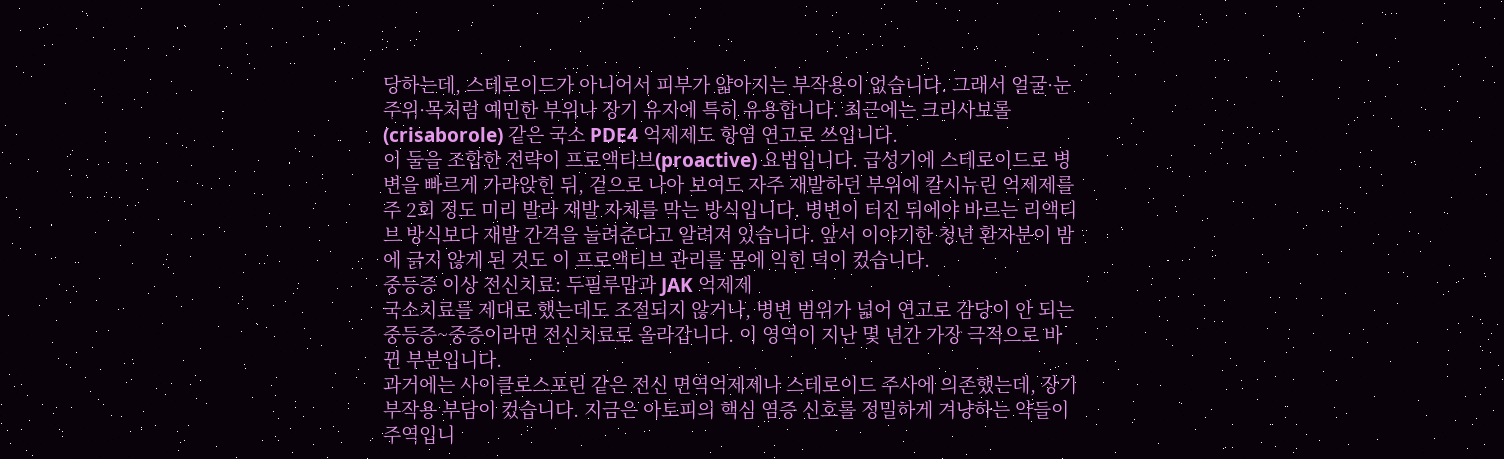당하는데, 스테로이드가 아니어서 피부가 얇아지는 부작용이 없습니다. 그래서 얼굴·눈 주위·목처럼 예민한 부위나 장기 유지에 특히 유용합니다. 최근에는 크리사보롤(crisaborole) 같은 국소 PDE4 억제제도 항염 연고로 쓰입니다.
이 둘을 조합한 전략이 프로액티브(proactive) 요법입니다. 급성기에 스테로이드로 병변을 빠르게 가라앉힌 뒤, 겉으로 나아 보여도 자주 재발하던 부위에 칼시뉴린 억제제를 주 2회 정도 미리 발라 재발 자체를 막는 방식입니다. 병변이 터진 뒤에야 바르는 리액티브 방식보다 재발 간격을 늘려준다고 알려져 있습니다. 앞서 이야기한 청년 환자분이 밤에 긁지 않게 된 것도 이 프로액티브 관리를 몸에 익힌 덕이 컸습니다.
중등증 이상 전신치료: 두필루맙과 JAK 억제제
국소치료를 제대로 했는데도 조절되지 않거나, 병변 범위가 넓어 연고로 감당이 안 되는 중등증~중증이라면 전신치료로 올라갑니다. 이 영역이 지난 몇 년간 가장 극적으로 바뀐 부분입니다.
과거에는 사이클로스포린 같은 전신 면역억제제나 스테로이드 주사에 의존했는데, 장기 부작용 부담이 컸습니다. 지금은 아토피의 핵심 염증 신호를 정밀하게 겨냥하는 약들이 주역입니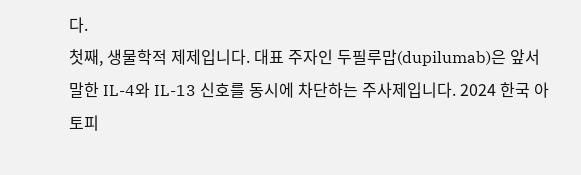다.
첫째, 생물학적 제제입니다. 대표 주자인 두필루맙(dupilumab)은 앞서 말한 IL-4와 IL-13 신호를 동시에 차단하는 주사제입니다. 2024 한국 아토피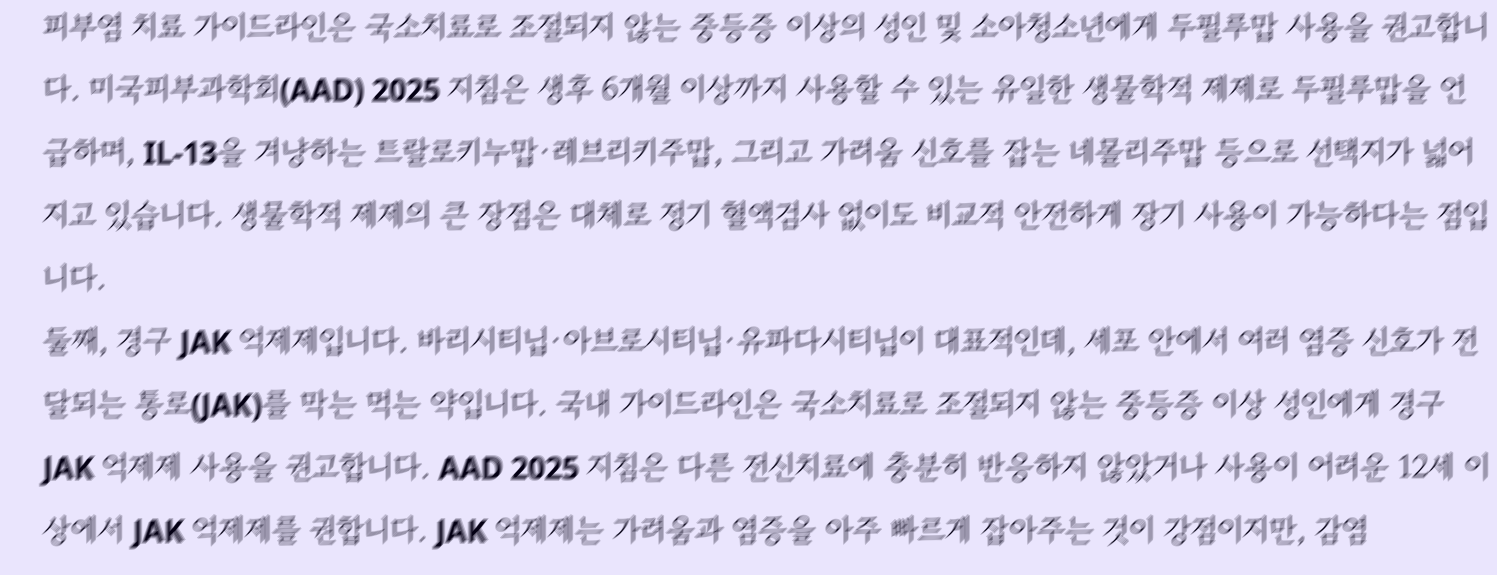피부염 치료 가이드라인은 국소치료로 조절되지 않는 중등증 이상의 성인 및 소아청소년에게 두필루맙 사용을 권고합니다. 미국피부과학회(AAD) 2025 지침은 생후 6개월 이상까지 사용할 수 있는 유일한 생물학적 제제로 두필루맙을 언급하며, IL-13을 겨냥하는 트랄로키누맙·레브리키주맙, 그리고 가려움 신호를 잡는 네몰리주맙 등으로 선택지가 넓어지고 있습니다. 생물학적 제제의 큰 장점은 대체로 정기 혈액검사 없이도 비교적 안전하게 장기 사용이 가능하다는 점입니다.
둘째, 경구 JAK 억제제입니다. 바리시티닙·아브로시티닙·유파다시티닙이 대표적인데, 세포 안에서 여러 염증 신호가 전달되는 통로(JAK)를 막는 먹는 약입니다. 국내 가이드라인은 국소치료로 조절되지 않는 중등증 이상 성인에게 경구 JAK 억제제 사용을 권고합니다. AAD 2025 지침은 다른 전신치료에 충분히 반응하지 않았거나 사용이 어려운 12세 이상에서 JAK 억제제를 권합니다. JAK 억제제는 가려움과 염증을 아주 빠르게 잡아주는 것이 강점이지만, 감염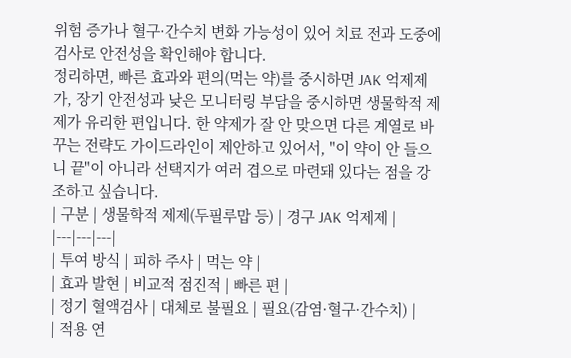위험 증가나 혈구·간수치 변화 가능성이 있어 치료 전과 도중에 검사로 안전성을 확인해야 합니다.
정리하면, 빠른 효과와 편의(먹는 약)를 중시하면 JAK 억제제가, 장기 안전성과 낮은 모니터링 부담을 중시하면 생물학적 제제가 유리한 편입니다. 한 약제가 잘 안 맞으면 다른 계열로 바꾸는 전략도 가이드라인이 제안하고 있어서, "이 약이 안 들으니 끝"이 아니라 선택지가 여러 겹으로 마련돼 있다는 점을 강조하고 싶습니다.
| 구분 | 생물학적 제제(두필루맙 등) | 경구 JAK 억제제 |
|---|---|---|
| 투여 방식 | 피하 주사 | 먹는 약 |
| 효과 발현 | 비교적 점진적 | 빠른 편 |
| 정기 혈액검사 | 대체로 불필요 | 필요(감염·혈구·간수치) |
| 적용 연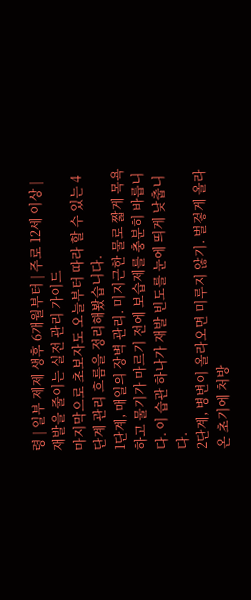령 | 일부 제제 생후 6개월부터 | 주로 12세 이상 |
재발을 줄이는 실전 관리 가이드
마지막으로 초보자도 오늘부터 따라 할 수 있는 4단계 관리 흐름을 정리해봤습니다.
1단계, 매일의 장벽 관리. 미지근한 물로 짧게 목욕하고 물기가 마르기 전에 보습제를 충분히 바릅니다. 이 습관 하나가 재발 빈도를 눈에 띄게 낮춥니다.
2단계, 병변이 올라오면 미루지 않기. 벌겋게 올라온 초기에 처방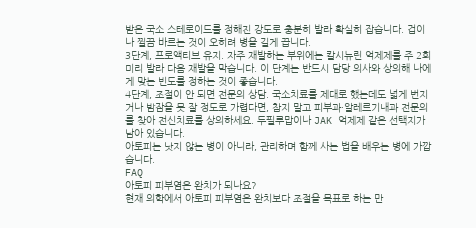받은 국소 스테로이드를 정해진 강도로 충분히 발라 확실히 잡습니다. 겁이 나 찔끔 바르는 것이 오히려 병을 길게 끕니다.
3단계, 프로액티브 유지. 자주 재발하는 부위에는 칼시뉴린 억제제를 주 2회 미리 발라 다음 재발을 막습니다. 이 단계는 반드시 담당 의사와 상의해 나에게 맞는 빈도를 정하는 것이 좋습니다.
4단계, 조절이 안 되면 전문의 상담. 국소치료를 제대로 했는데도 넓게 번지거나 밤잠을 못 잘 정도로 가렵다면, 참지 말고 피부과·알레르기내과 전문의를 찾아 전신치료를 상의하세요. 두필루맙이나 JAK 억제제 같은 선택지가 남아 있습니다.
아토피는 낫지 않는 병이 아니라, 관리하며 함께 사는 법을 배우는 병에 가깝습니다.
FAQ
아토피 피부염은 완치가 되나요?
현재 의학에서 아토피 피부염은 완치보다 조절을 목표로 하는 만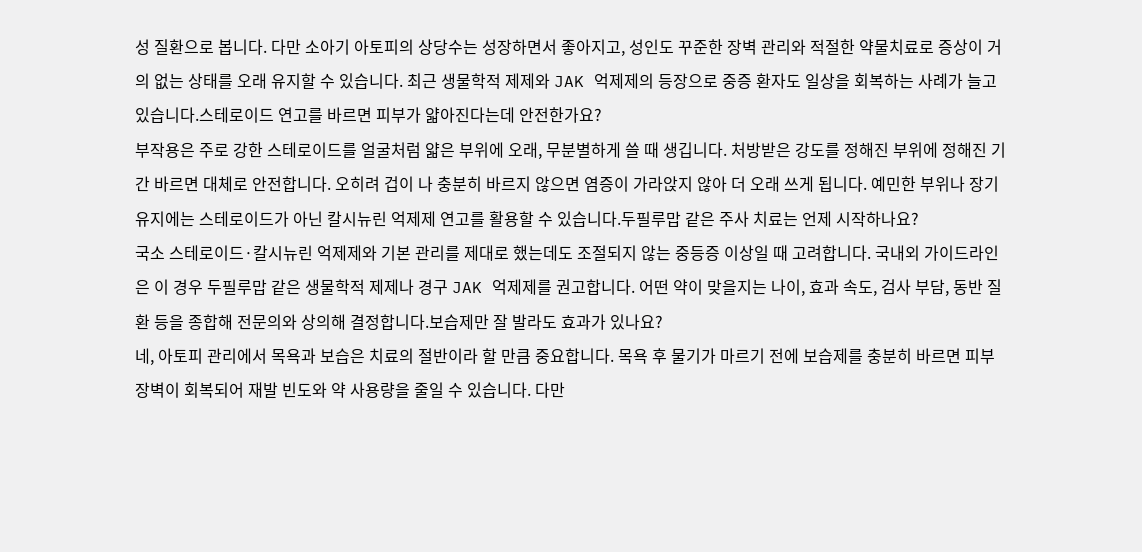성 질환으로 봅니다. 다만 소아기 아토피의 상당수는 성장하면서 좋아지고, 성인도 꾸준한 장벽 관리와 적절한 약물치료로 증상이 거의 없는 상태를 오래 유지할 수 있습니다. 최근 생물학적 제제와 JAK 억제제의 등장으로 중증 환자도 일상을 회복하는 사례가 늘고 있습니다.스테로이드 연고를 바르면 피부가 얇아진다는데 안전한가요?
부작용은 주로 강한 스테로이드를 얼굴처럼 얇은 부위에 오래, 무분별하게 쓸 때 생깁니다. 처방받은 강도를 정해진 부위에 정해진 기간 바르면 대체로 안전합니다. 오히려 겁이 나 충분히 바르지 않으면 염증이 가라앉지 않아 더 오래 쓰게 됩니다. 예민한 부위나 장기 유지에는 스테로이드가 아닌 칼시뉴린 억제제 연고를 활용할 수 있습니다.두필루맙 같은 주사 치료는 언제 시작하나요?
국소 스테로이드·칼시뉴린 억제제와 기본 관리를 제대로 했는데도 조절되지 않는 중등증 이상일 때 고려합니다. 국내외 가이드라인은 이 경우 두필루맙 같은 생물학적 제제나 경구 JAK 억제제를 권고합니다. 어떤 약이 맞을지는 나이, 효과 속도, 검사 부담, 동반 질환 등을 종합해 전문의와 상의해 결정합니다.보습제만 잘 발라도 효과가 있나요?
네, 아토피 관리에서 목욕과 보습은 치료의 절반이라 할 만큼 중요합니다. 목욕 후 물기가 마르기 전에 보습제를 충분히 바르면 피부 장벽이 회복되어 재발 빈도와 약 사용량을 줄일 수 있습니다. 다만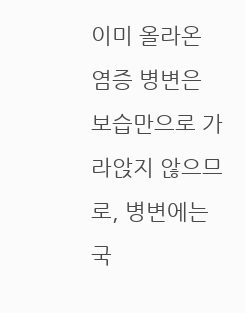이미 올라온 염증 병변은 보습만으로 가라앉지 않으므로, 병변에는 국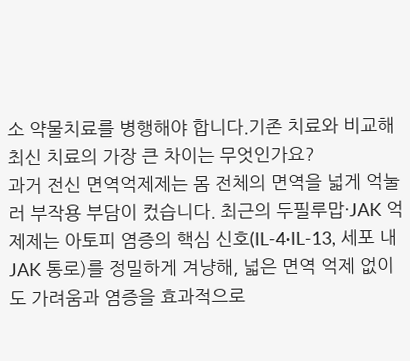소 약물치료를 병행해야 합니다.기존 치료와 비교해 최신 치료의 가장 큰 차이는 무엇인가요?
과거 전신 면역억제제는 몸 전체의 면역을 넓게 억눌러 부작용 부담이 컸습니다. 최근의 두필루맙·JAK 억제제는 아토피 염증의 핵심 신호(IL-4·IL-13, 세포 내 JAK 통로)를 정밀하게 겨냥해, 넓은 면역 억제 없이도 가려움과 염증을 효과적으로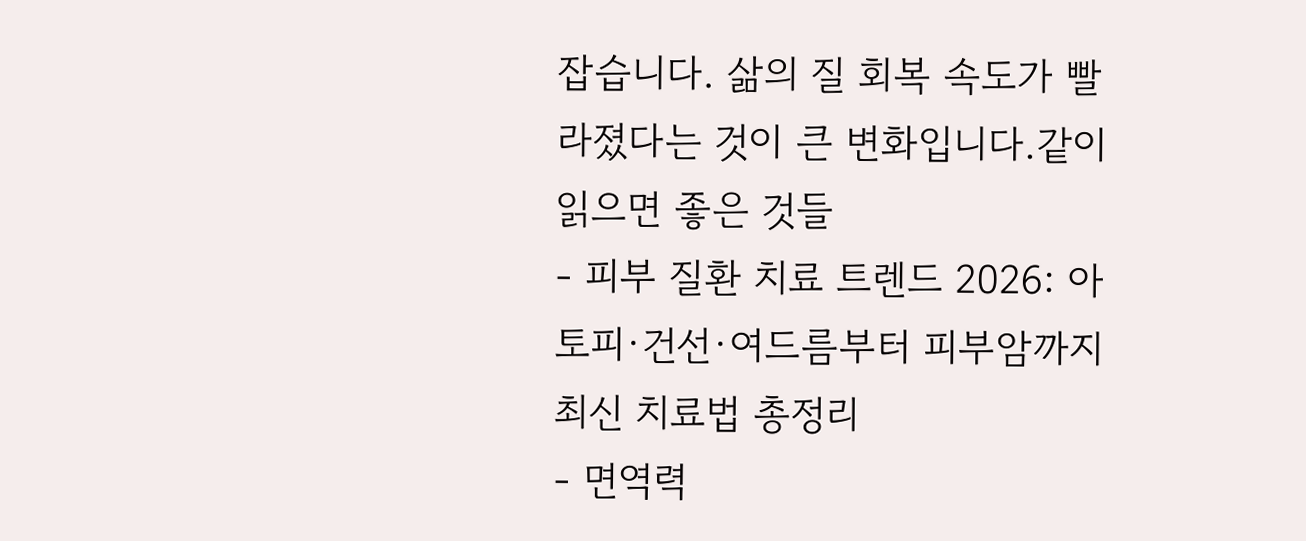잡습니다. 삶의 질 회복 속도가 빨라졌다는 것이 큰 변화입니다.같이 읽으면 좋은 것들
- 피부 질환 치료 트렌드 2026: 아토피·건선·여드름부터 피부암까지 최신 치료법 총정리
- 면역력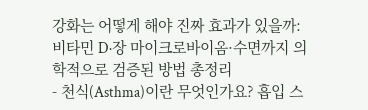강화는 어떻게 해야 진짜 효과가 있을까: 비타민 D·장 마이크로바이옴·수면까지 의학적으로 검증된 방법 총정리
- 천식(Asthma)이란 무엇인가요? 흡입 스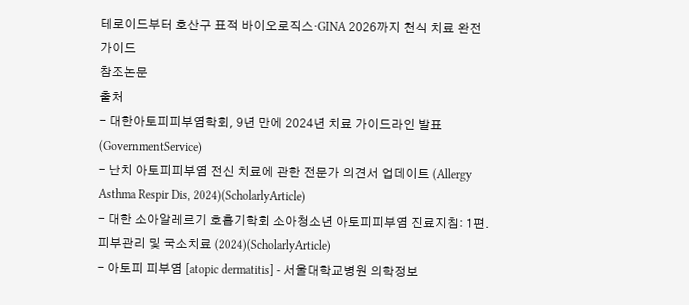테로이드부터 호산구 표적 바이오로직스·GINA 2026까지 천식 치료 완전 가이드
참조논문
출처
- 대한아토피피부염학회, 9년 만에 2024년 치료 가이드라인 발표(GovernmentService)
- 난치 아토피피부염 전신 치료에 관한 전문가 의견서 업데이트 (Allergy Asthma Respir Dis, 2024)(ScholarlyArticle)
- 대한 소아알레르기 호흡기학회 소아청소년 아토피피부염 진료지침: 1편. 피부관리 및 국소치료 (2024)(ScholarlyArticle)
- 아토피 피부염 [atopic dermatitis] - 서울대학교병원 의학정보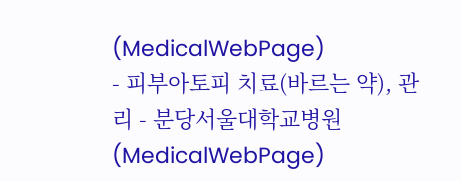(MedicalWebPage)
- 피부아토피 치료(바르는 약), 관리 - 분당서울대학교병원(MedicalWebPage)